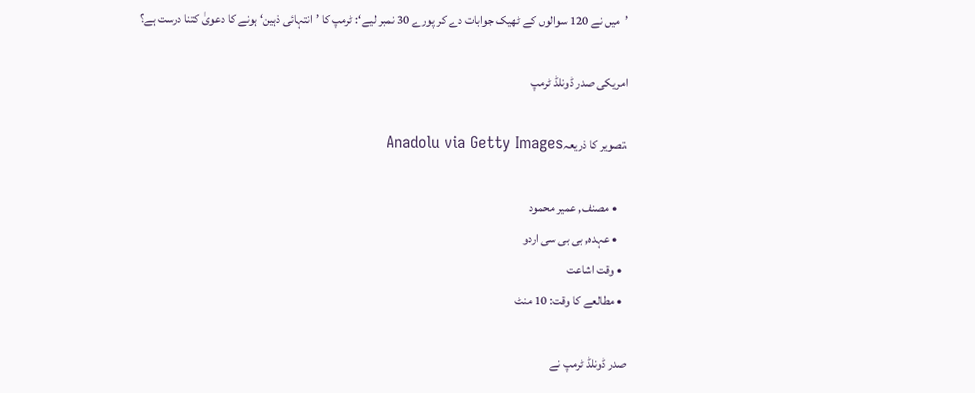’میں نے 120 سوالوں کے ٹھیک جوابات دے کر پورے 30 نمبر لیے‘: ٹرمپ کا ’انتہائی ذہین‘ ہونے کا دعویٰ کتنا درست ہے؟

امریکی صدر ڈونلڈ ٹرمپ

،تصویر کا ذریعہAnadolu via Getty Images

    • مصنف, عمیر محمود
    • عہدہ, بی بی سی اردو
  • وقت اشاعت
  • مطالعے کا وقت: 10 منٹ

صدر ڈونلڈ ٹرمپ نے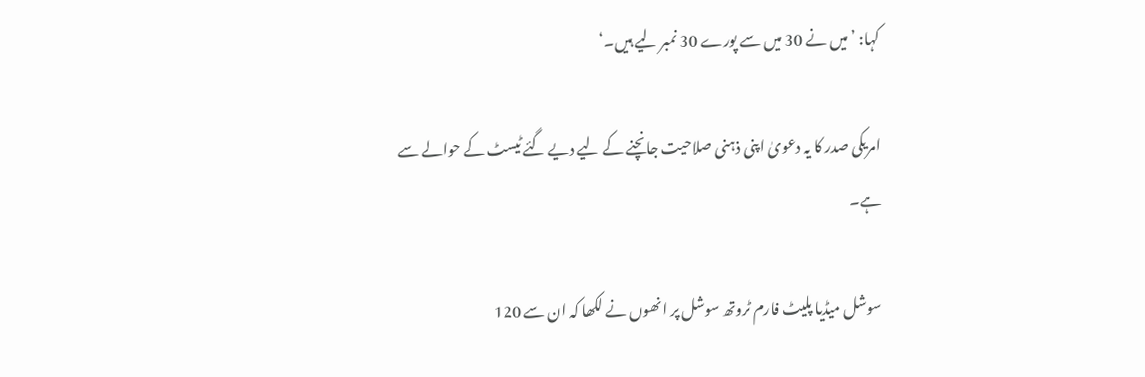کہا: ’میں نے 30 میں سے پورے 30 نمبر لیے ہیں۔‘

امریکی صدر کا یہ دعویٰ اپنی ذہنی صلاحیت جانچنے کے لیے دیے گئے ٹیسٹ کے حوالے سے ہے۔

سوشل میڈیا پلیٹ فارم ٹروتھ سوشل پر انھوں نے لکھا کہ ان سے 120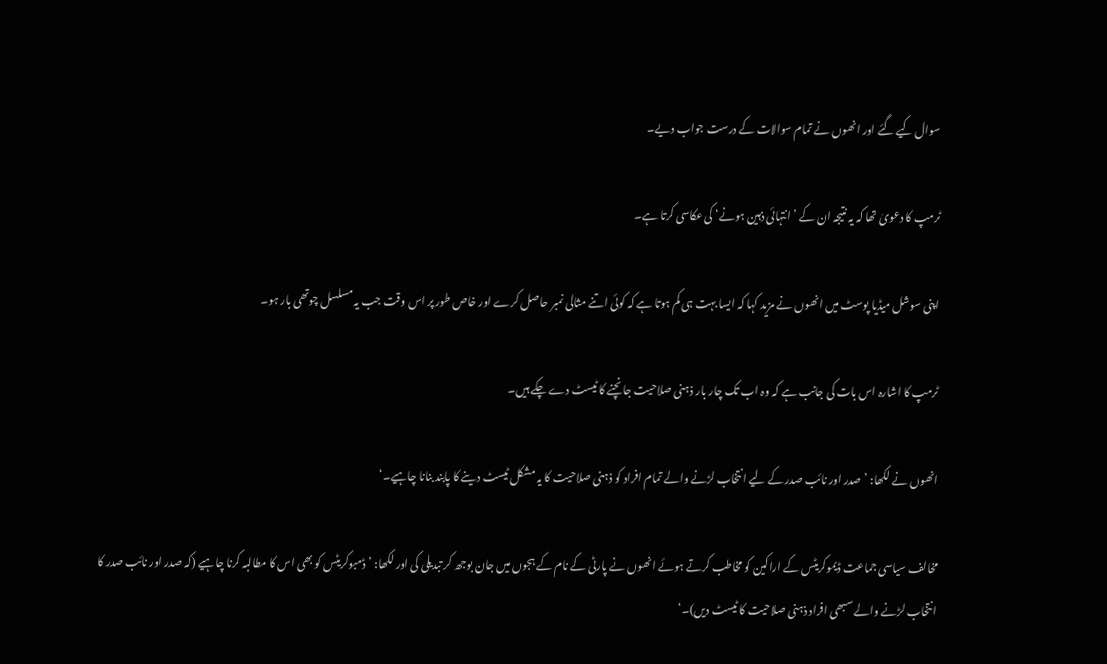سوال کیے گئے اور انھوں نے تمام سوالات کے درست جواب دیے۔

ٹرمپ کا دعویٰ تھا کہ یہ نتیجہ ان کے ’انتہائی ذہین ہونے‘ کی عکاسی کرتا ہے۔

اپنی سوشل میڈیا پوسٹ میں انھوں نے مزید کہا کہ ایسا بہت ہی کم ہوتا ہے کہ کوئی اتنے مثالی نمبر حاصل کرے اور خاص طور پر اس وقت جب یہ مسلسل چوتھی بار ہو۔

ٹرمپ کا اشارہ اس بات کی جانب ہے کہ وہ اب تک چار بار ذہنی صلاحیت جانچنے کا ٹیسٹ دے چکے ہیں۔

انھوں نے لکھا: ’صدر اور نائب صدر کے لیے انتخاب لڑنے والے تمام افراد کو ذہنی صلاحیت کا یہ مشکل ٹیسٹ دینے کا پابند بنانا چاہیے۔‘

مخالف سیاسی جماعت ڈیموکریٹس کے اراکین کو مخاطب کرتے ہوئے انھوں نے پارٹی کے نام کے ہجوں میں جان بوجھ کر تبدیلی کی اور لکھا: ’ڈمبوکریٹس کو بھی اس کا مطالبہ کرنا چاہیے (کہ صدر اور نائب صدر کا انتخاب لڑنے والے سبھی افراد ذہنی صلاحیت کا ٹیسٹ دیں)۔‘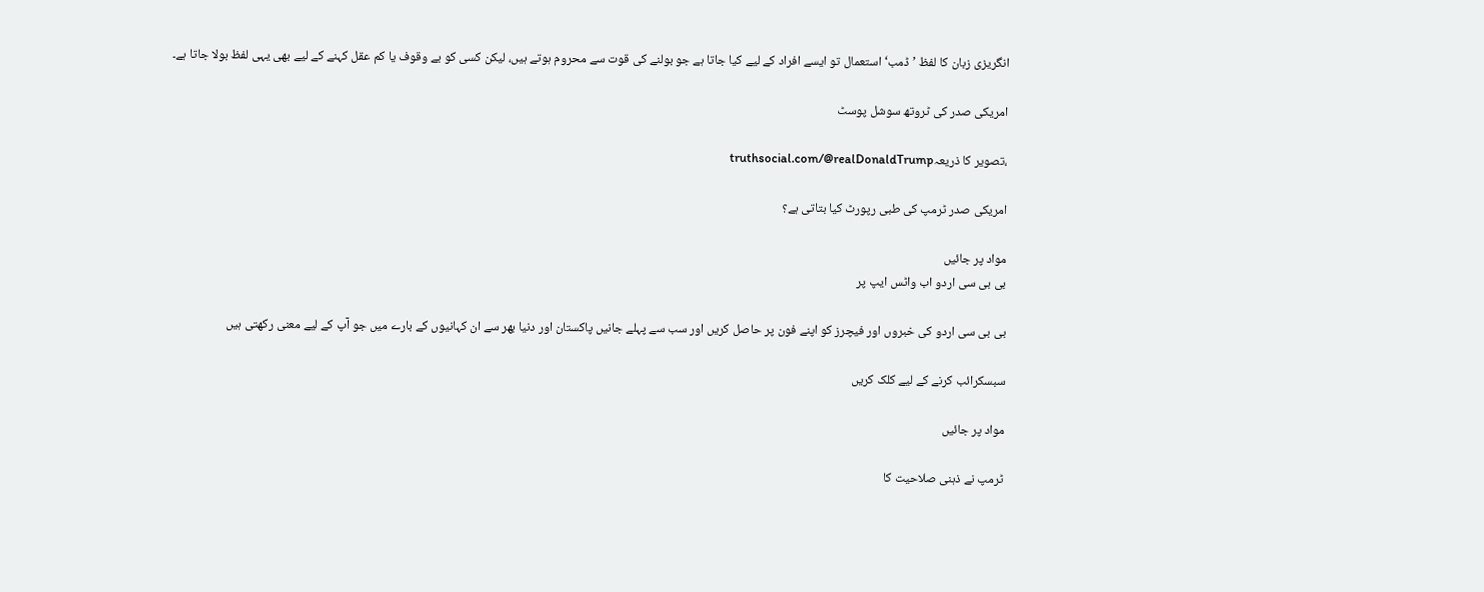انگریزی زبان کا لفظ ’ڈمب‘ استعمال تو ایسے افراد کے لیے کیا جاتا ہے جو بولنے کی قوت سے محروم ہوتے ہیں، لیکن کسی کو بے وقوف یا کم عقل کہنے کے لیے بھی یہی لفظ بولا جاتا ہے۔

امریکی صدر کی ٹروتھ سوشل پوسٹ

،تصویر کا ذریعہtruthsocial.com/@realDonaldTrump

امریکی صدر ٹرمپ کی طبی رپورٹ کیا بتاتی ہے؟

مواد پر جائیں
بی بی سی اردو اب واٹس ایپ پر

بی بی سی اردو کی خبروں اور فیچرز کو اپنے فون پر حاصل کریں اور سب سے پہلے جانیں پاکستان اور دنیا بھر سے ان کہانیوں کے بارے میں جو آپ کے لیے معنی رکھتی ہیں

سبسکرائب کرنے کے لیے کلک کریں

مواد پر جائیں

ٹرمپ نے ذہنی صلاحیت کا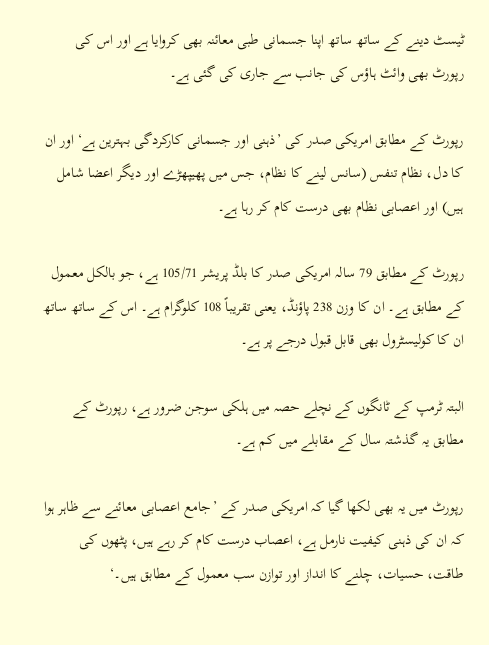ٹیسٹ دینے کے ساتھ ساتھ اپنا جسمانی طبی معائنہ بھی کروایا ہے اور اس کی رپورٹ بھی وائٹ ہاؤس کی جانب سے جاری کی گئی ہے۔

رپورٹ کے مطابق امریکی صدر کی ’ذہنی اور جسمانی کارکردگی بہترین ہے‘ اور ان کا دل، نظام تنفس (سانس لینے کا نظام، جس میں پھیپھڑے اور دیگر اعضا شامل ہیں) اور اعصابی نظام بھی درست کام کر رہا ہے۔

رپورٹ کے مطابق 79 سالہ امریکی صدر کا بلڈ پریشر 105/71 ہے، جو بالکل معمول کے مطابق ہے۔ ان کا وزن 238 پاؤنڈ، یعنی تقریباً 108 کلوگرام ہے۔ اس کے ساتھ ساتھ ان کا کولیسٹرول بھی قابل قبول درجے پر ہے۔

البتہ ٹرمپ کے ٹانگوں کے نچلے حصہ میں ہلکی سوجن ضرور ہے، رپورٹ کے مطابق یہ گذشتہ سال کے مقابلے میں کم ہے۔

رپورٹ میں یہ بھی لکھا گیا کہ امریکی صدر کے ’جامع اعصابی معائنے سے ظاہر ہوا کہ ان کی ذہنی کیفیت نارمل ہے، اعصاب درست کام کر رہے ہیں، پٹھوں کی طاقت، حسیات، چلنے کا انداز اور توازن سب معمول کے مطابق ہیں۔‘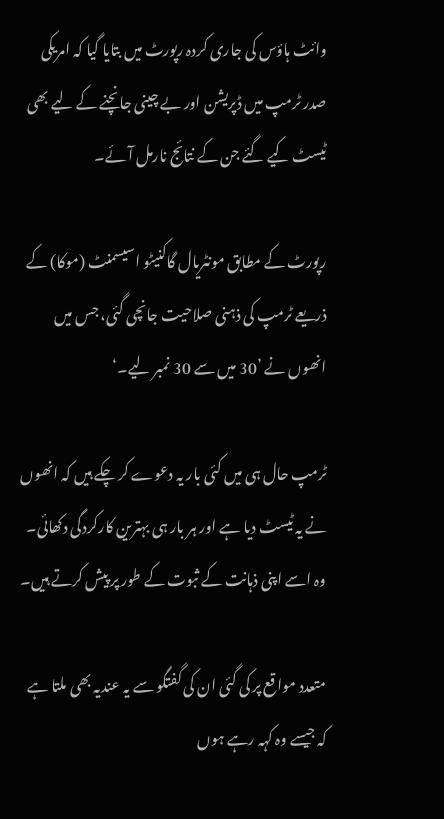وائٹ ہاؤس کی جاری کردہ رپورٹ میں بتایا گیا کہ امریکی صدر ٹرمپ میں ڈپریشن اور بے چینی جانچنے کے لیے بھی ٹیسٹ کیے گئے جن کے نتائج نارمل آئے۔

رپورٹ کے مطابق مونٹریال گاکنیٹو اسیسمنٹ (موکا) کے ذریعے ٹرمپ کی ذہنی صلاحیت جانچی گئی، جس میں انھوں نے ’30 میں سے 30 نمبر لیے۔‘

ٹرمپ حال ہی میں کئی بار یہ دعوے کر چکے ہیں کہ انھوں نے یہ ٹیسٹ دیا ہے اور ہر بار ہی بہترین کارکردگی دکھائی۔ وہ اسے اپنی ذہانت کے ثبوت کے طور پر پیش کرتے ہیں۔

متعدد مواقع پر کی گئی ان کی گفتگو سے یہ عندیہ بھی ملتا ہے کہ جیسے وہ کہہ رہے ہوں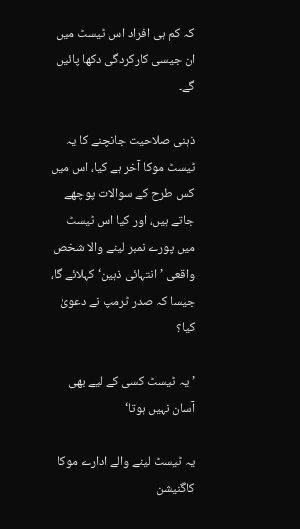کہ کم ہی افراد اس ٹیسٹ میں ان جیسی کارکردگی دکھا پائیں گے۔

ذہنی صلاحیت جانچنے کا یہ ٹیسٹ موکا آخر ہے کیا، اس میں کس طرح کے سوالات پوچھے جاتے ہیں، اور کیا اس ٹیسٹ میں پورے نمبر لینے والا شخص واقعی ’انتہائی ذہین‘ کہلائے گا، جیسا کہ صدر ٹرمپ نے دعویٰ کیا؟

’یہ ٹیسٹ کسی کے لیے بھی آسان نہیں ہوتا‘

یہ ٹیسٹ لینے والے ادارے موکا کاگنیشن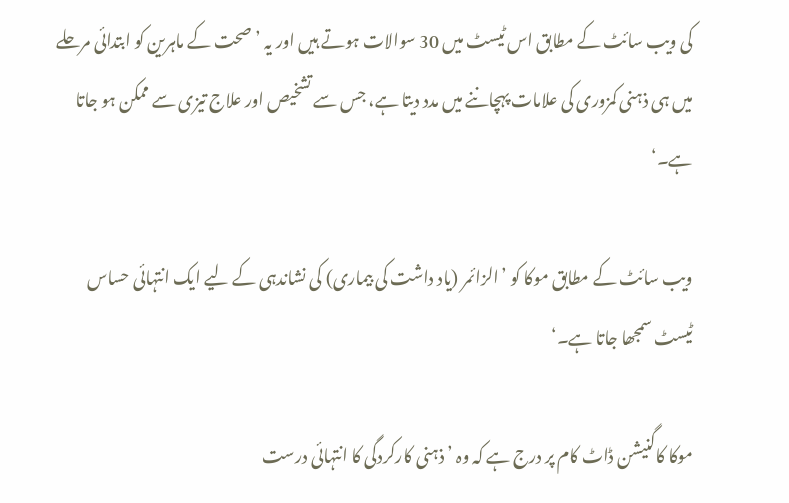کی ویب سائٹ کے مطابق اس ٹیسٹ میں 30 سوالات ہوتے ہیں اور یہ ’صحت کے ماہرین کو ابتدائی مرحلے میں ہی ذہنی کمزوری کی علامات پہچاننے میں مدد دیتا ہے، جس سے تشخیص اور علاج تیزی سے ممکن ہو جاتا ہے۔‘

ویب سائٹ کے مطابق موکا کو ’الزائمر (یاد داشت کی بیماری) کی نشاندہی کے لیے ایک انتہائی حساس ٹیسٹ سمجھا جاتا ہے۔‘

موکا کاگنیشن ڈاٹ کام پر درج ہے کہ وہ ’ذہنی کارکردگی کا انتہائی درست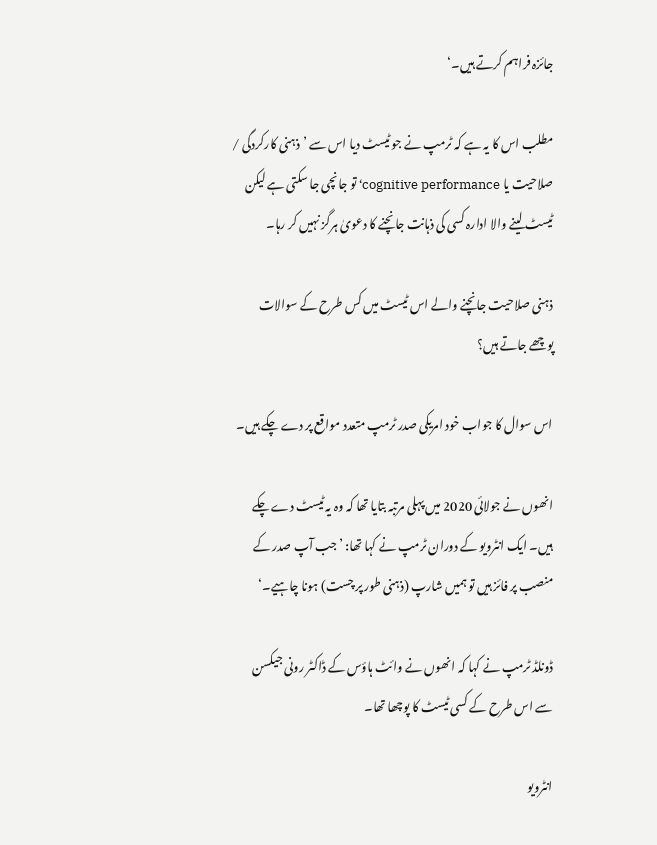جائزہ فراہم کرتے ہیں۔‘

مطلب اس کا یہ ہے کہ ٹرمپ نے جو ٹیسٹ دیا اس سے ’ذہنی کارکردگی / صلاحیت یا cognitive performance‘ تو جانچی جا سکتی ہے لیکن ٹیسٹ لینے والا ادارہ کسی کی ذہانت جانچنے کا دعویٰ ہرگز نہیں کر رہا۔

ذہنی صلاحیت جانچنے والے اس ٹیسٹ میں کس طرح کے سوالات پوچھے جاتے ہیں؟

اس سوال کا جواب خود امریکی صدر ٹرمپ متعدد مواقع پر دے چکے ہیں۔

انھوں نے جولائی 2020 میں پہلی مرتبہ بتایا تھا کہ وہ یہ ٹیسٹ دے چکے ہیں۔ ایک انٹرویو کے دوران ٹرمپ نے کہا تھا: ’جب آپ صدر کے منصب پر فائز ہیں تو ہمیں شارپ (ذہنی طور پر چست) ہونا چاہیے۔‘

ڈونلڈ ٹرمپ نے کہا کہ انھوں نے وائٹ ہاؤس کے ڈاکٹر رونی جیکسن سے اس طرح کے کسی ٹیسٹ کا پوچھا تھا۔

انٹرویو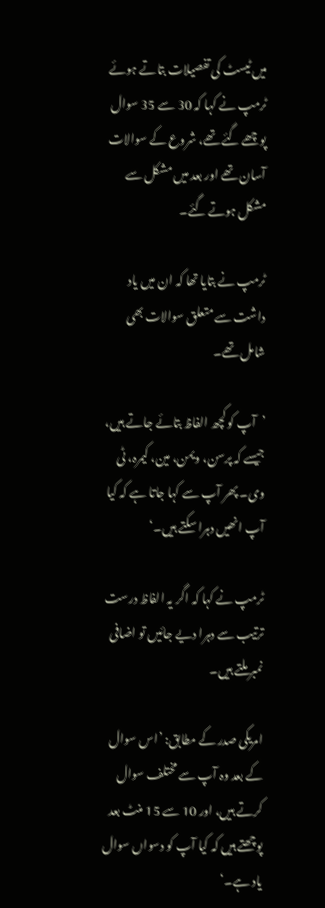میں ٹیسٹ کی تفصیلات بتاتے ہوئے ٹرمپ نے کہا کہ 30 سے 35 سوال پوچھے گئے تھے، شروع کے سوالات آسان تھے اور بعد میں مشکل سے مشکل ہوتے گئے۔

ٹرمپ نے بتایا تھا کہ ان میں یاد داشت سے متعلق سوالات بھی شامل تھے۔

’آپ کو کچھ الفاظ بتائے جاتے ہیں، جیسے کہ پرسن، ویمن، مین، کیمرہ، ٹی وی۔ پھر آپ سے کہا جاتا ہے کہ کیا آپ انھیں دہرا سکتے ہیں۔‘

ٹرمپ نے کہا کہ اگر یہ الفاظ درست ترتیب سے دہرا دیے جائیں تو اضافی نمبر ملتے ہیں۔

امریکی صدر کے مطابق: ’اس سوال کے بعد وہ آپ سے مختلف سوال کرتے ہیں، اور 10 سے 15 منٹ بعد پوچھتے ہیں کہ کیا آپ کو دسواں سوال یاد ہے۔‘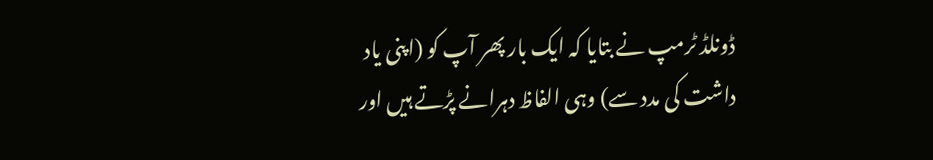ڈونلڈ ٹرمپ نے بتایا کہ ایک بار پھر آپ کو (اپنی یاد داشت کی مدد سے) وہی الفاظ دہرانے پڑتے ہیں اور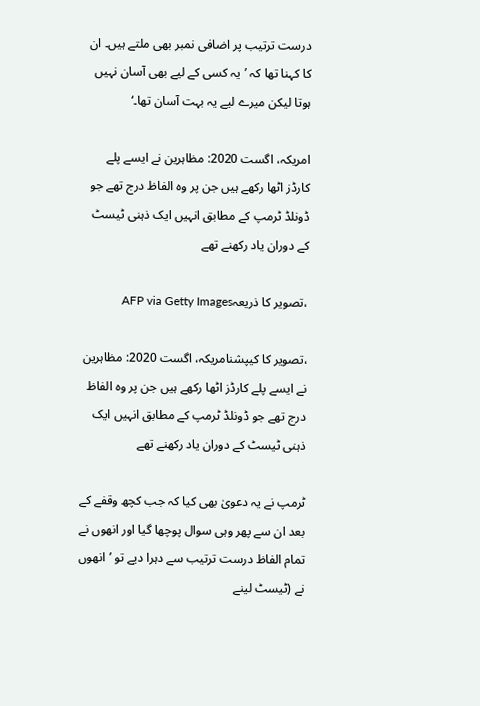درست ترتیب پر اضافی نمبر بھی ملتے ہیں۔ ان کا کہنا تھا کہ ’یہ کسی کے لیے بھی آسان نہیں ہوتا لیکن میرے لیے یہ بہت آسان تھا۔‘

امریکہ، اگست 2020: مظاہرین نے ایسے پلے کارڈز اٹھا رکھے ہیں جن پر وہ الفاظ درج تھے جو ڈونلڈ ٹرمپ کے مطابق انہیں ایک ذہنی ٹیسٹ کے دوران یاد رکھنے تھے

،تصویر کا ذریعہAFP via Getty Images

،تصویر کا کیپشنامریکہ، اگست 2020: مظاہرین نے ایسے پلے کارڈز اٹھا رکھے ہیں جن پر وہ الفاظ درج تھے جو ڈونلڈ ٹرمپ کے مطابق انہیں ایک ذہنی ٹیسٹ کے دوران یاد رکھنے تھے

ٹرمپ نے یہ دعویٰ بھی کیا کہ جب کچھ وقفے کے بعد ان سے پھر وہی سوال پوچھا گیا اور انھوں نے تمام الفاظ درست ترتیب سے دہرا دیے تو ’انھوں نے (ٹیسٹ لینے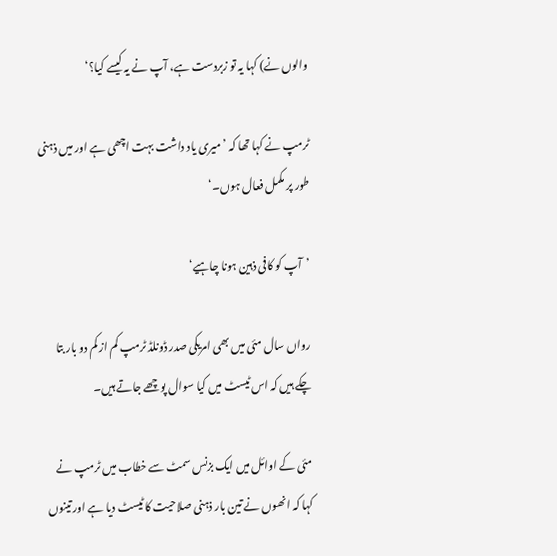والوں نے) کہا یہ تو زبردست ہے، آپ نے یہ کیسے کیا؟‘

ٹرمپ نے کہا تھا کہ ’میری یاد داشت بہت اچھی ہے اور میں ذہنی طور پر مکمل فعال ہوں۔‘

’آپ کو کافی ذہین ہونا چاہیے‘

رواں سال مئی میں بھی امریکی صدر ڈونلڈ ٹرمپ کم از کم دو بار بتا چکے ہیں کہ اس ٹیسٹ میں کیا سوال پوچھے جاتے ہیں۔

مئی کے اوائل میں ایک بزنس سمٹ سے خطاب میں ٹرمپ نے کہا کہ انھوں نے تین بار ذہنی صلاحیت کا ٹیسٹ دیا ہے اور تینوں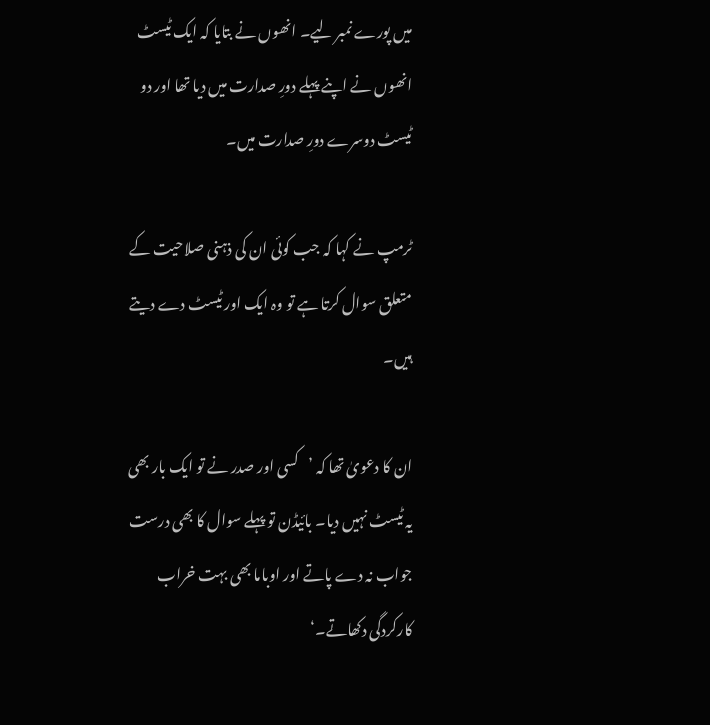میں پورے نمبر لیے۔ انھوں نے بتایا کہ ایک ٹیسٹ انھوں نے اپنے پہلے دورِ صدارت میں دیا تھا اور دو ٹیسٹ دوسرے دورِ صدارت میں۔

ٹرمپ نے کہا کہ جب کوئی ان کی ذہنی صلاحیت کے متعلق سوال کرتا ہے تو وہ ایک اور ٹیسٹ دے دیتے ہیں۔

ان کا دعویٰ تھا کہ ’کسی اور صدر نے تو ایک بار بھی یہ ٹیسٹ نہیں دیا۔ بائیڈن تو پہلے سوال کا بھی درست جواب نہ دے پاتے اور اوباما بھی بہت خراب کارکردگی دکھاتے۔‘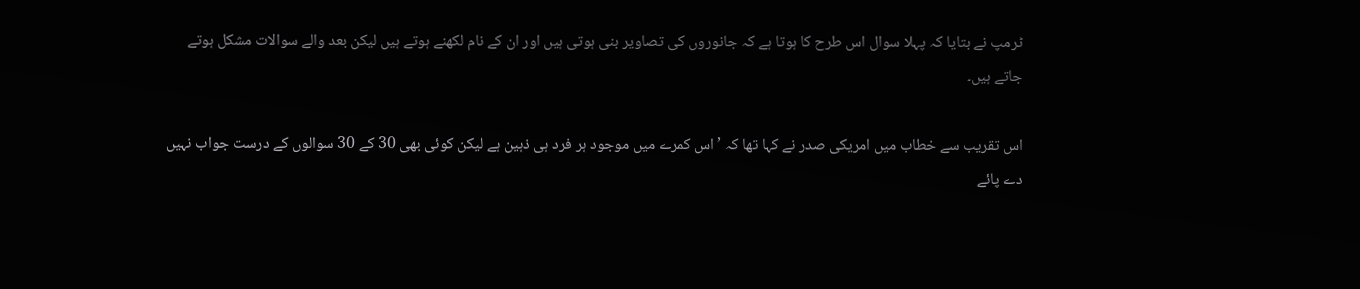ٹرمپ نے بتایا کہ پہلا سوال اس طرح کا ہوتا ہے کہ جانوروں کی تصاویر بنی ہوتی ہیں اور ان کے نام لکھنے ہوتے ہیں لیکن بعد والے سوالات مشکل ہوتے جاتے ہیں۔

اس تقریب سے خطاب میں امریکی صدر نے کہا تھا کہ ’اس کمرے میں موجود ہر فرد ہی ذہین ہے لیکن کوئی بھی 30 کے 30 سوالوں کے درست جواب نہیں دے پائے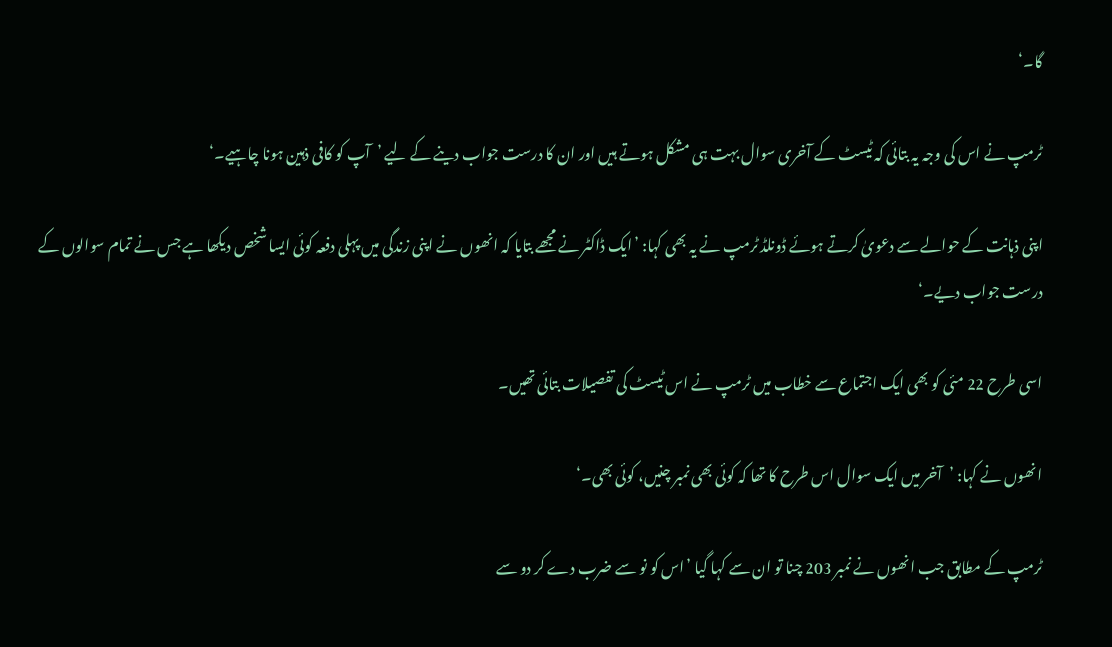گا۔‘

ٹرمپ نے اس کی وجہ یہ بتائی کہ ٹیسٹ کے آخری سوال بہت ہی مشکل ہوتے ہیں اور ان کا درست جواب دینے کے لیے ’آپ کو کافی ذہین ہونا چاہیے۔‘

اپنی ذہانت کے حوالے سے دعویٰ کرتے ہوئے ڈونلڈ ٹرمپ نے یہ بھی کہا: ’ایک ڈاکٹر نے مجھے بتایا کہ انھوں نے اپنی زندگی میں پہلی دفعہ کوئی ایسا شخص دیکھا ہے جس نے تمام سوالوں کے درست جواب دیے۔‘

اسی طرح 22 مئی کو بھی ایک اجتماع سے خطاب میں ٹرمپ نے اس ٹیسٹ کی تفصیلات بتائی تھیں۔

انھوں نے کہا: ’آخر میں ایک سوال اس طرح کا تھا کہ کوئی بھی نمبر چنیں، کوئی بھی۔‘

ٹرمپ کے مطابق جب انھوں نے نمبر 203 چنا تو ان سے کہا گیا ’اس کو نو سے ضرب دے کر دو سے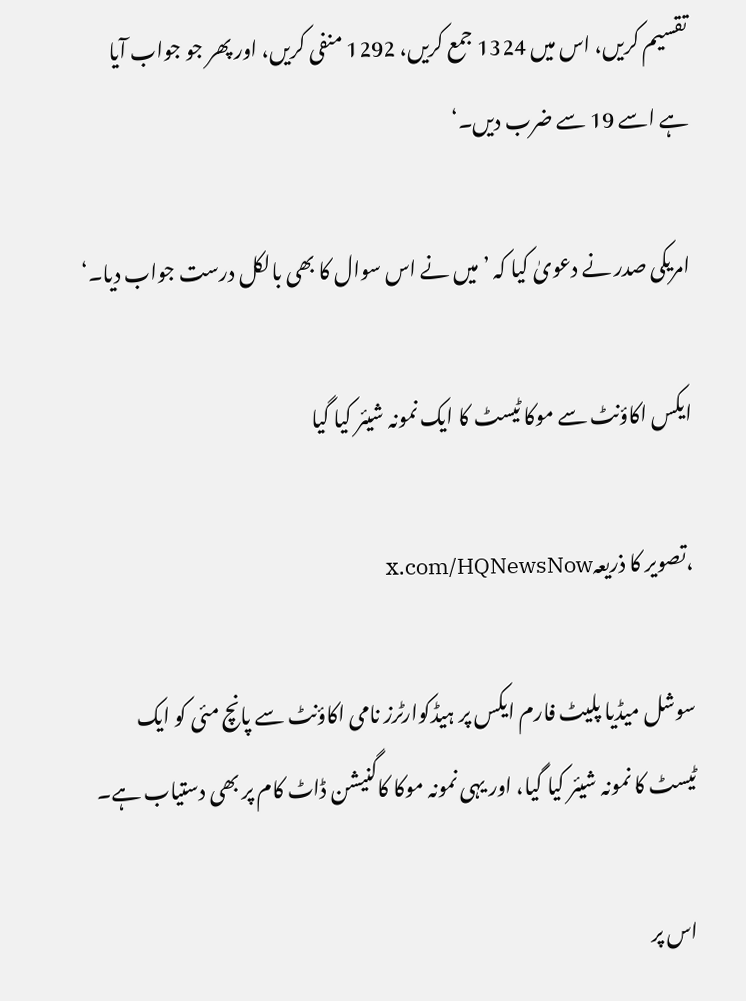تقسیم کریں، اس میں 1324 جمع کریں، 1292 منفی کریں، اور پھر جو جواب آیا ہے اسے 19 سے ضرب دیں۔‘

امریکی صدر نے دعویٰ کیا کہ ’میں نے اس سوال کا بھی بالکل درست جواب دیا۔‘

ایکس اکاؤنٹ سے موکا ٹیسٹ کا ایک نمونہ شیئر کیا گیا

،تصویر کا ذریعہx.com/HQNewsNow

سوشل میڈیا پلیٹ فارم ایکس پر ہیڈکوارٹرز نامی اکاؤنٹ سے پانچ مئی کو ایک ٹیسٹ کا نمونہ شیئر کیا گیا، اور یہی نمونہ موکا کاگنیشن ڈاٹ کام پر بھی دستیاب ہے۔

اس پر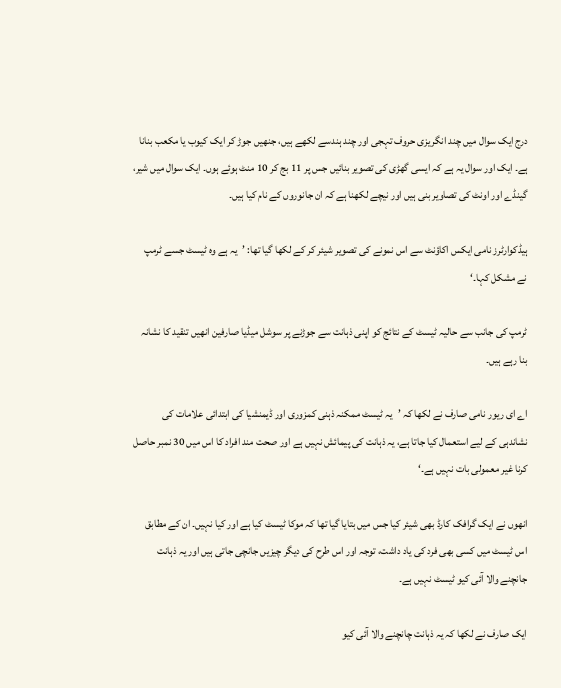درج ایک سوال میں چند انگریزی حروف تہجی اور چند ہندسے لکھے ہیں، جنھیں جوڑ کر ایک کیوب یا مکعب بنانا ہے۔ ایک اور سوال یہ ہے کہ ایسی گھڑی کی تصویر بنائیں جس پر 11 بج کر 10 منٹ ہوئے ہوں۔ ایک سوال میں شیر، گینڈے اور اونٹ کی تصاویر بنی ہیں اور نیچے لکھنا ہے کہ ان جانوروں کے نام کیا ہیں۔

ہیڈکوارٹرز نامی ایکس اکاؤنٹ سے اس نمونے کی تصویر شیئر کر کے لکھا گیا تھا: ’یہ ہے وہ ٹیسٹ جسے ٹرمپ نے مشکل کہا۔‘

ٹرمپ کی جانب سے حالیہ ٹیسٹ کے نتائج کو اپنی ذہانت سے جوڑنے پر سوشل میڈیا صارفین انھیں تنقید کا نشانہ بنا رہے ہیں۔

اے ای ریور نامی صارف نے لکھا کہ ’یہ ٹیسٹ ممکنہ ذہنی کمزوری اور ڈیمنشیا کی ابتدائی علامات کی نشاندہی کے لیے استعمال کیا جاتا ہے، یہ ذہانت کی پیمائش نہیں ہے اور صحت مند افراد کا اس میں 30 نمبر حاصل کرنا غیر معمولی بات نہیں ہے۔‘

انھوں نے ایک گرافک کارڈ بھی شیئر کیا جس میں بتایا گیا تھا کہ موکا ٹیسٹ کیا ہے اور کیا نہیں۔ ان کے مطابق اس ٹیسٹ میں کسی بھی فرد کی یاد داشت، توجہ اور اس طرح کی دیگر چیزیں جانچی جاتی ہیں اور یہ ذہانت جانچنے والا آئی کیو ٹیسٹ نہیں ہے۔

ایک صارف نے لکھا کہ یہ ذہانت چانچنے والا آئی کیو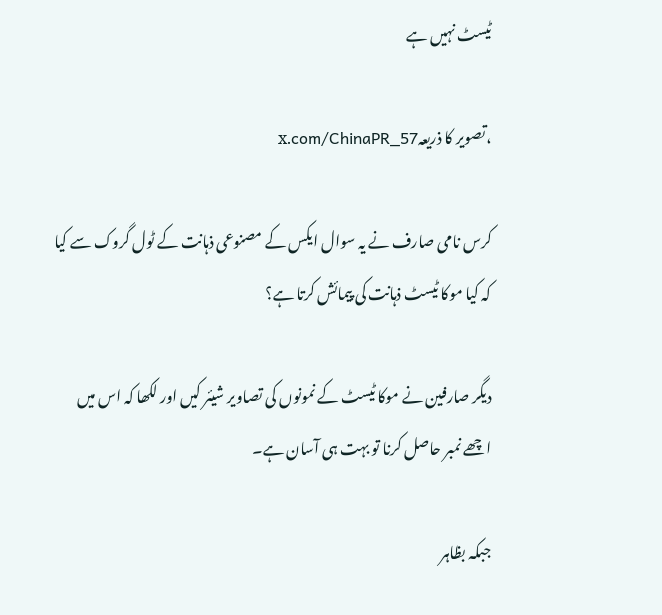ٹیسٹ نہیں ہے

،تصویر کا ذریعہx.com/ChinaPR_57

کرس نامی صارف نے یہ سوال ایکس کے مصنوعی ذہانت کے ٹول گروک سے کیا کہ کیا موکا ٹیسٹ ذہانت کی پیمائش کرتا ہے؟

دیگر صارفین نے موکا ٹیسٹ کے نمونوں کی تصاویر شیئر کیں اور لکھا کہ اس میں اچھے نمبر حاصل کرنا تو بہت ہی آسان ہے۔

جبکہ بظاہر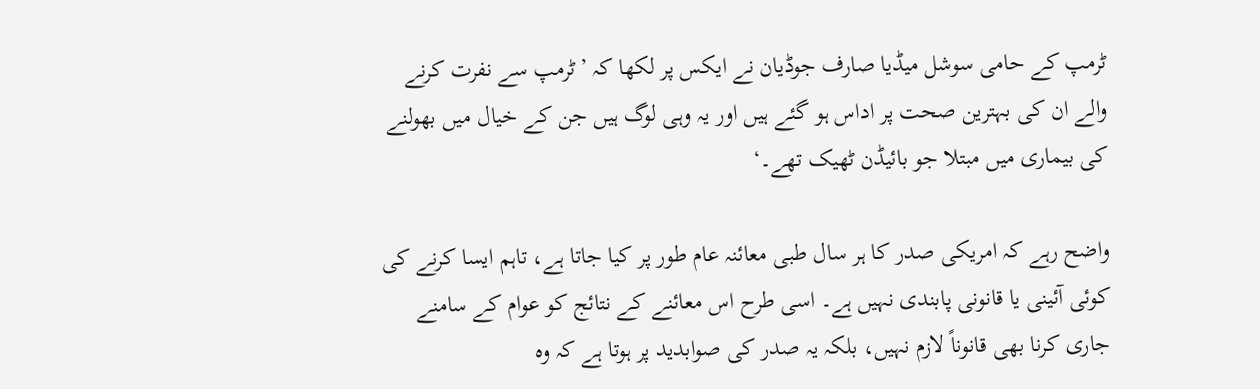ٹرمپ کے حامی سوشل میڈیا صارف جوڈیان نے ایکس پر لکھا کہ ’ٹرمپ سے نفرت کرنے والے ان کی بہترین صحت پر اداس ہو گئے ہیں اور یہ وہی لوگ ہیں جن کے خیال میں بھولنے کی بیماری میں مبتلا جو بائیڈن ٹھیک تھے۔‘

واضح رہے کہ امریکی صدر کا ہر سال طبی معائنہ عام طور پر کیا جاتا ہے، تاہم ایسا کرنے کی کوئی آئینی یا قانونی پابندی نہیں ہے۔ اسی طرح اس معائنے کے نتائج کو عوام کے سامنے جاری کرنا بھی قانوناً لازم نہیں، بلکہ یہ صدر کی صوابدید پر ہوتا ہے کہ وہ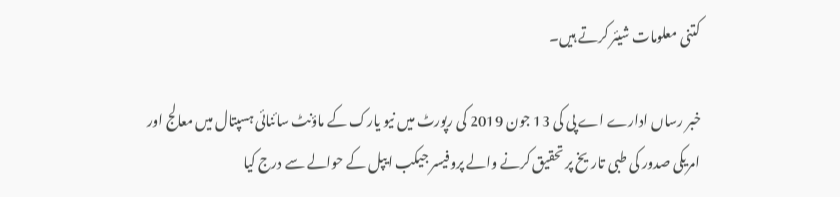کتنی معلومات شیئر کرتے ہیں۔

خبر رساں ادارے اے پی کی 13 جون 2019 کی رپورٹ میں نیو یارک کے ماؤنٹ سائنائی ہسپتال میں معالج اور امریکی صدور کی طبی تاریخ پر تحقیق کرنے والے پروفیسر جیکب ایپل کے حوالے سے درج کیا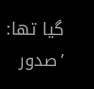گیا تھا: ’صدور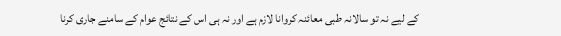کے لیے نہ تو سالانہ طبی معائنہ کروانا لازم ہے اور نہ ہی اس کے نتائج عوام کے سامنے جاری کرنا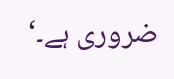ضروری ہے۔‘